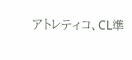アトレティコ、CL準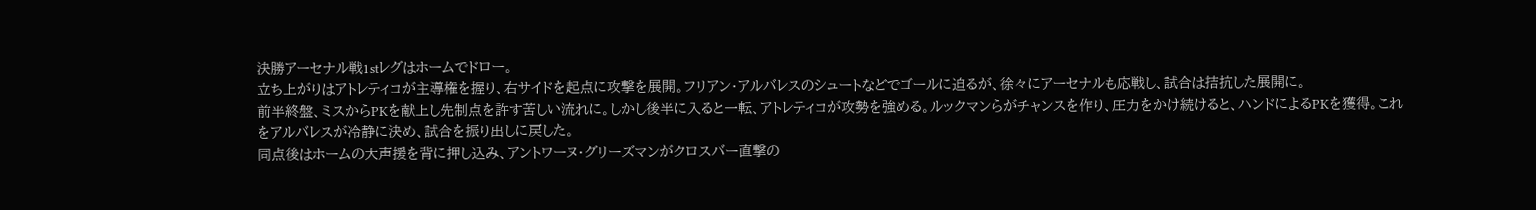決勝アーセナル戦1stレグはホームでドロー。
立ち上がりはアトレティコが主導権を握り、右サイドを起点に攻撃を展開。フリアン・アルバレスのシュートなどでゴールに迫るが、徐々にアーセナルも応戦し、試合は拮抗した展開に。
前半終盤、ミスからPKを献上し先制点を許す苦しい流れに。しかし後半に入ると一転、アトレティコが攻勢を強める。ルックマンらがチャンスを作り、圧力をかけ続けると、ハンドによるPKを獲得。これをアルバレスが冷静に決め、試合を振り出しに戻した。
同点後はホームの大声援を背に押し込み、アントワーヌ・グリーズマンがクロスバー直撃の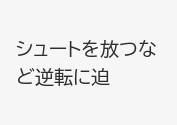シュートを放つなど逆転に迫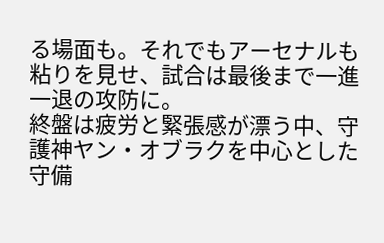る場面も。それでもアーセナルも粘りを見せ、試合は最後まで一進一退の攻防に。
終盤は疲労と緊張感が漂う中、守護神ヤン・オブラクを中心とした守備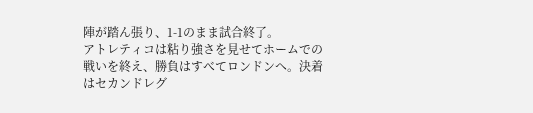陣が踏ん張り、1-1のまま試合終了。
アトレティコは粘り強さを見せてホームでの戦いを終え、勝負はすべてロンドンへ。決着はセカンドレグ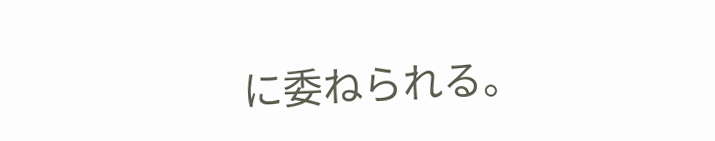に委ねられる。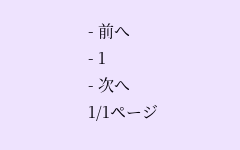- 前へ
- 1
- 次へ
1/1ページ